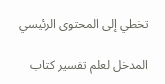تخطي إلى المحتوى الرئيسي

المدخل لعلم تفسير كتاب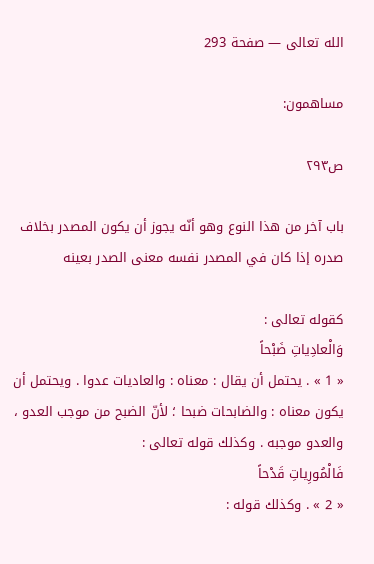الله تعالى — صفحة 293

مساهمون:

ص٢٩٣

باب آخر من هذا النوع وهو أنّه يجوز أن يكون المصدر بخلاف صدره إذا كان في المصدر نفسه معنى الصدر بعينه

كقوله تعالى :
وَالْعادِياتِ ضَبْحاً
« 1 » . يحتمل أن يقال : معناه : والعاديات عدوا . ويحتمل أن يكون معناه : والضابحات ضبحا ؛ لأنّ الضبح من موجب العدو ، والعدو موجبه . وكذلك قوله تعالى :
فَالْمُورِياتِ قَدْحاً
« 2 » . وكذلك قوله :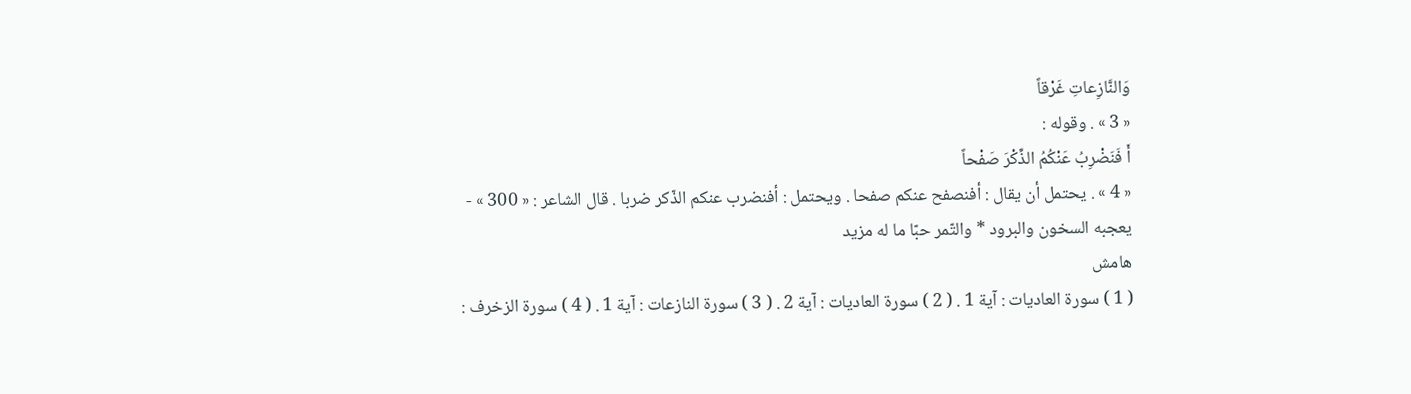وَالنَّازِعاتِ غَرْقاً
« 3 » . وقوله :
أَ فَنَضْرِبُ عَنْكُمُ الذِّكْرَ صَفْحاً
« 4 » . يحتمل أن يقال : أفنصفح عنكم صفحا . ويحتمل : أفنضرب عنكم الذّكر ضربا . قال الشاعر : « 300 » -
يعجبه السخون والبرود * والتّمر حبّا ما له مزيد
هامش
( 1 ) سورة العاديات : آية 1 . ( 2 ) سورة العاديات : آية 2 . ( 3 ) سورة النازعات : آية 1 . ( 4 ) سورة الزخرف :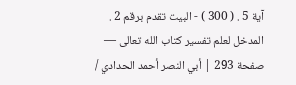آية 5 . ( 300 ) - البيت تقدم برقم 2 .
المدخل لعلم تفسير كتاب الله تعالى — صفحة 293 | أبي النصر أحمد الحدادي /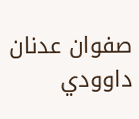صفوان عدنان داوودي